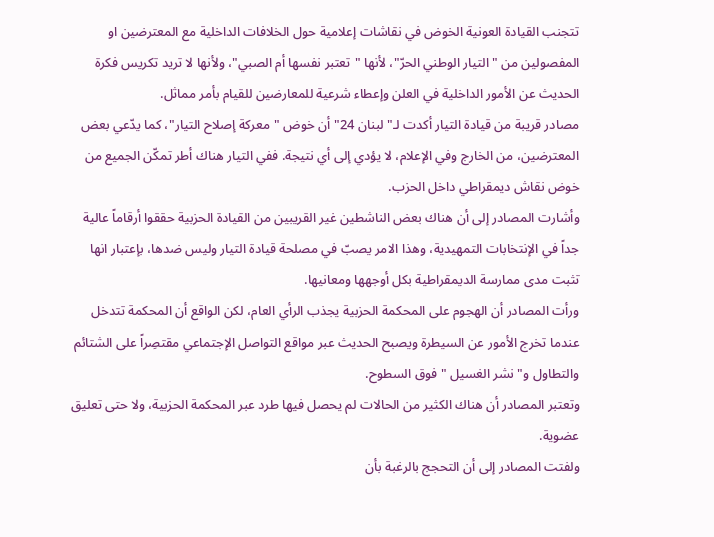تتجنب القيادة العونية الخوض في نقاشات إعلامية حول الخلافات الداخلية مع المعترضين او المفصولين من "التيار الوطني الحرّ"، لأنها "تعتبر نفسها أم الصبي"، ولأنها لا تريد تكريس فكرة الحديث عن الأمور الداخلية في العلن وإعطاء شرعية للمعارضين للقيام بأمر مماثل.
مصادر قريبة من قيادة التيار أكدت لـ"لبنان 24" أن خوض "معركة إصلاح التيار"، كما يدّعي بعض المعترضين، من الخارج وفي الإعلام، لا يؤدي إلى أي نتيجة. ففي التيار هناك أطر تمكّن الجميع من خوض نقاش ديمقراطي داخل الحزب.
وأشارت المصادر إلى أن هناك بعض الناشطين غير القريبين من القيادة الحزبية حققوا أرقاماً عالية جداً في الإنتخابات التمهيدية، وهذا الامر يصبّ في مصلحة قيادة التيار وليس ضدها، بإعتبار انها تثبت مدى ممارسة الديمقراطية بكل أوجهها ومعانيها.
ورأت المصادر أن الهجوم على المحكمة الحزبية يجذب الرأي العام، لكن الواقع أن المحكمة تتدخل عندما تخرج الأمور عن السيطرة ويصبح الحديث عبر مواقع التواصل الإجتماعي مقتصِراً على الشتائم والتطاول و"نشر الغسيل " فوق السطوح.
وتعتبر المصادر أن هناك الكثير من الحالات لم يحصل فيها طرد عبر المحكمة الحزبية، ولا حتى تعليق عضوية.
ولفتت المصادر إلى أن التحجج بالرغبة بأن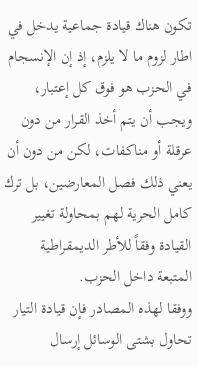تكون هناك قيادة جماعية يدخل في اطار لزوم ما لا يلزم، إذ إن الإنسجام في الحزب هو فوق كل إعتبار، ويجب أن يتم أخذ القرار من دون عرقلة أو مناكفات، لكن من دون أن يعني ذلك فصل المعارضين، بل ترك كامل الحرية لهم بمحاولة تغيير القيادة وفقاً للأطر الديمقراطية المتبعة داخل الحزب.
ووفقا لهذه المصادر فإن قيادة التيار تحاول بشتى الوسائل إرسال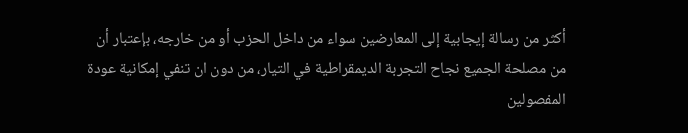أكثر من رسالة إيجابية إلى المعارضين سواء من داخل الحزب أو من خارجه، بإعتبار أن من مصلحة الجميع نجاح التجربة الديمقراطية في التيار، من دون ان تنفي إمكانية عودة المفصولين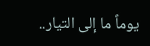يوماً ما إلى التيار..